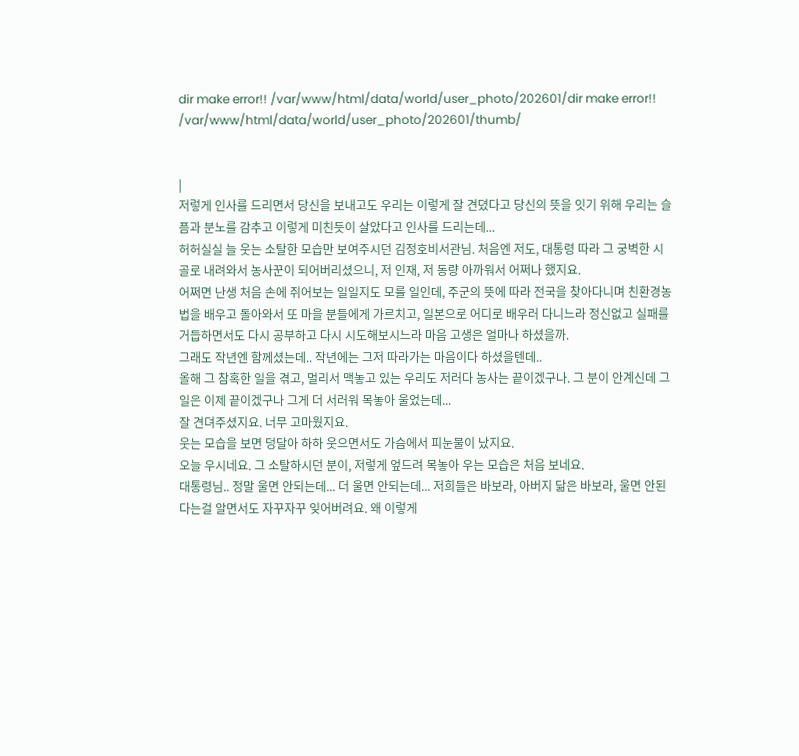dir make error!! /var/www/html/data/world/user_photo/202601/dir make error!! /var/www/html/data/world/user_photo/202601/thumb/


|
저렇게 인사를 드리면서 당신을 보내고도 우리는 이렇게 잘 견뎠다고 당신의 뜻을 잇기 위해 우리는 슬픔과 분노를 감추고 이렇게 미친듯이 살았다고 인사를 드리는데...
허허실실 늘 웃는 소탈한 모습만 보여주시던 김정호비서관님. 처음엔 저도, 대통령 따라 그 궁벽한 시골로 내려와서 농사꾼이 되어버리셨으니, 저 인재, 저 동량 아까워서 어쩌나 했지요.
어쩌면 난생 처음 손에 쥐어보는 일일지도 모를 일인데, 주군의 뜻에 따라 전국을 찾아다니며 친환경농법을 배우고 돌아와서 또 마을 분들에게 가르치고, 일본으로 어디로 배우러 다니느라 정신없고 실패를 거듭하면서도 다시 공부하고 다시 시도해보시느라 마음 고생은 얼마나 하셨을까.
그래도 작년엔 함께셨는데.. 작년에는 그저 따라가는 마음이다 하셨을텐데..
올해 그 참혹한 일을 겪고, 멀리서 맥놓고 있는 우리도 저러다 농사는 끝이겠구나. 그 분이 안계신데 그 일은 이제 끝이겠구나 그게 더 서러워 목놓아 울었는데...
잘 견뎌주셨지요. 너무 고마웠지요.
웃는 모습을 보면 덩달아 하하 웃으면서도 가슴에서 피눈물이 났지요.
오늘 우시네요. 그 소탈하시던 분이, 저렇게 엎드려 목놓아 우는 모습은 처음 보네요.
대통령님.. 정말 울면 안되는데... 더 울면 안되는데... 저희들은 바보라, 아버지 닮은 바보라, 울면 안된다는걸 알면서도 자꾸자꾸 잊어버려요. 왜 이렇게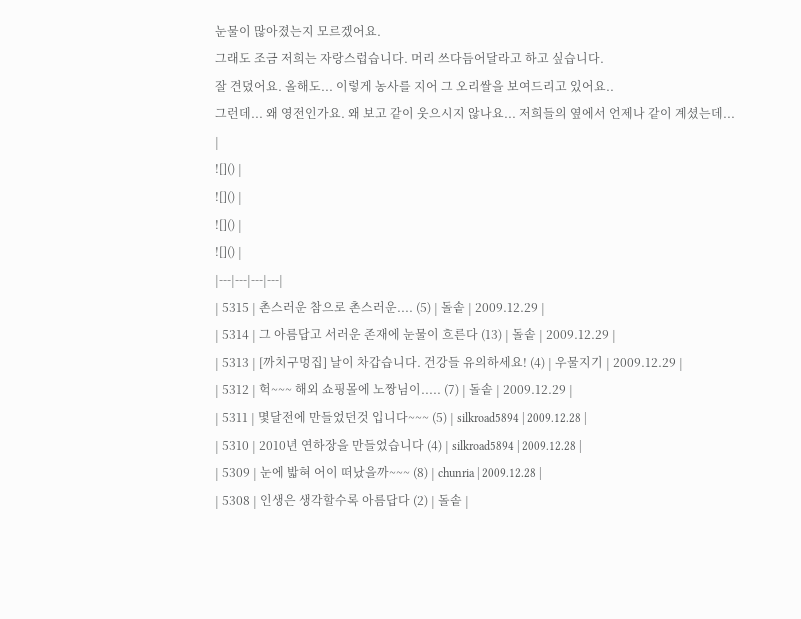눈물이 많아졌는지 모르겠어요.
그래도 조금 저희는 자랑스럽습니다. 머리 쓰다듬어달라고 하고 싶습니다.
잘 견뎠어요. 올해도... 이렇게 농사를 지어 그 오리쌀을 보여드리고 있어요..
그런데... 왜 영전인가요. 왜 보고 같이 웃으시지 않나요... 저희들의 옆에서 언제나 같이 계셨는데...
|
![]() |
![]() |
![]() |
![]() |
|---|---|---|---|
| 5315 | 촌스러운 참으로 촌스러운.... (5) | 돌솥 | 2009.12.29 |
| 5314 | 그 아름답고 서러운 존재에 눈물이 흐른다 (13) | 돌솥 | 2009.12.29 |
| 5313 | [까치구멍집] 날이 차갑습니다. 건강들 유의하세요! (4) | 우물지기 | 2009.12.29 |
| 5312 | 헉~~~ 해외 쇼핑몰에 노짱님이..... (7) | 돌솥 | 2009.12.29 |
| 5311 | 몇달전에 만들었던것 입니다~~~ (5) | silkroad5894 | 2009.12.28 |
| 5310 | 2010년 연하장을 만들었습니다 (4) | silkroad5894 | 2009.12.28 |
| 5309 | 눈에 밟혀 어이 떠났을까~~~ (8) | chunria | 2009.12.28 |
| 5308 | 인생은 생각할수록 아름답다 (2) | 돌솥 |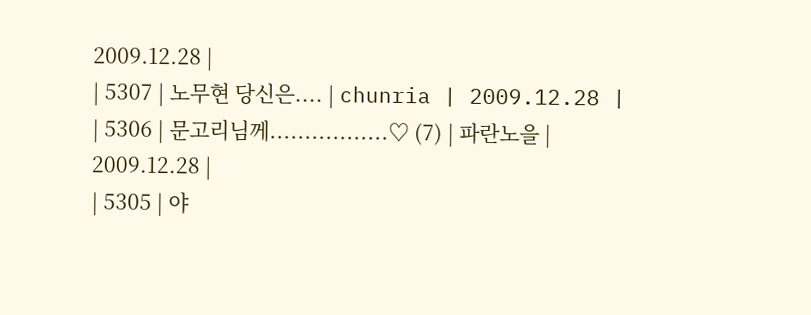2009.12.28 |
| 5307 | 노무현 당신은.... | chunria | 2009.12.28 |
| 5306 | 문고리님께.................♡ (7) | 파란노을 | 2009.12.28 |
| 5305 | 야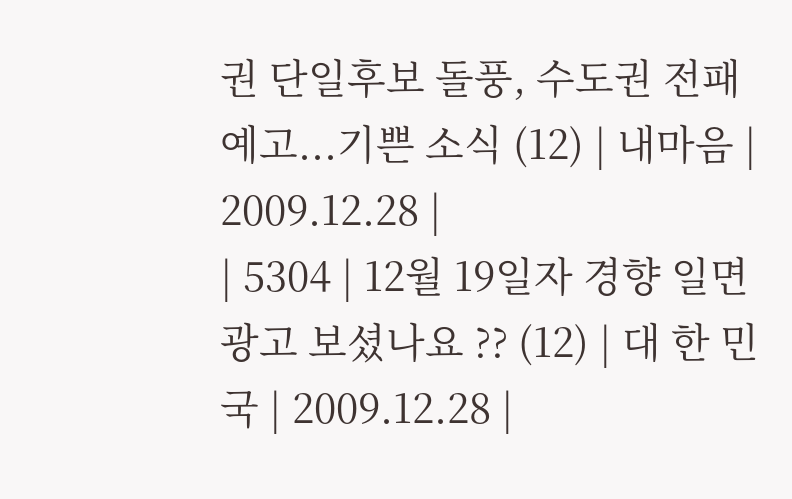권 단일후보 돌풍, 수도권 전패 예고...기쁜 소식 (12) | 내마음 | 2009.12.28 |
| 5304 | 12월 19일자 경향 일면 광고 보셨나요 ?? (12) | 대 한 민 국 | 2009.12.28 |